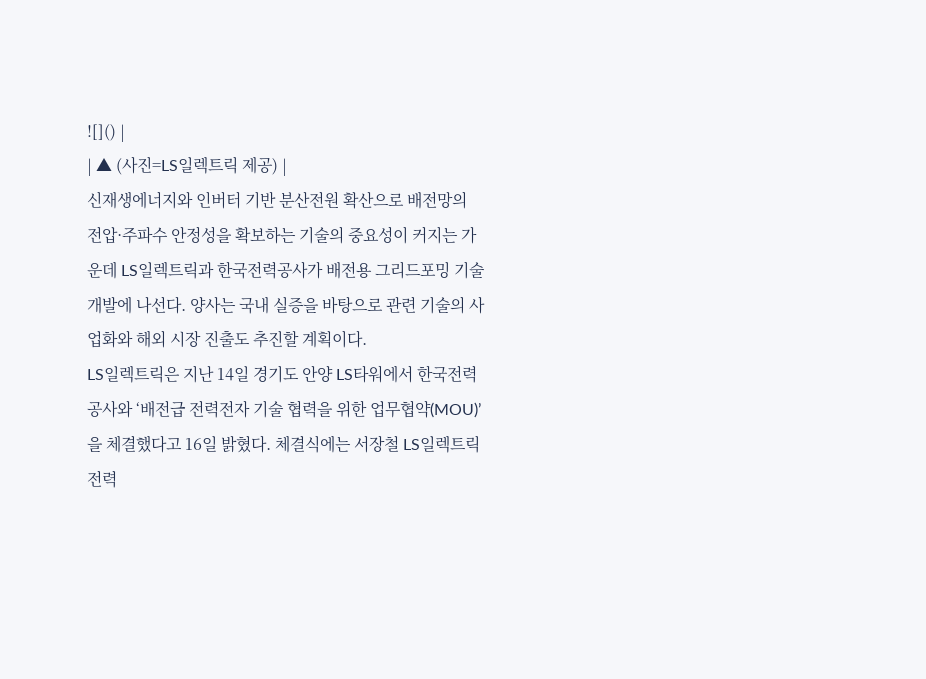![]() |
| ▲ (사진=LS일렉트릭 제공) |
신재생에너지와 인버터 기반 분산전원 확산으로 배전망의 전압·주파수 안정성을 확보하는 기술의 중요성이 커지는 가운데 LS일렉트릭과 한국전력공사가 배전용 그리드포밍 기술 개발에 나선다. 양사는 국내 실증을 바탕으로 관련 기술의 사업화와 해외 시장 진출도 추진할 계획이다.
LS일렉트릭은 지난 14일 경기도 안양 LS타워에서 한국전력공사와 ‘배전급 전력전자 기술 협력을 위한 업무협약(MOU)’을 체결했다고 16일 밝혔다. 체결식에는 서장철 LS일렉트릭 전력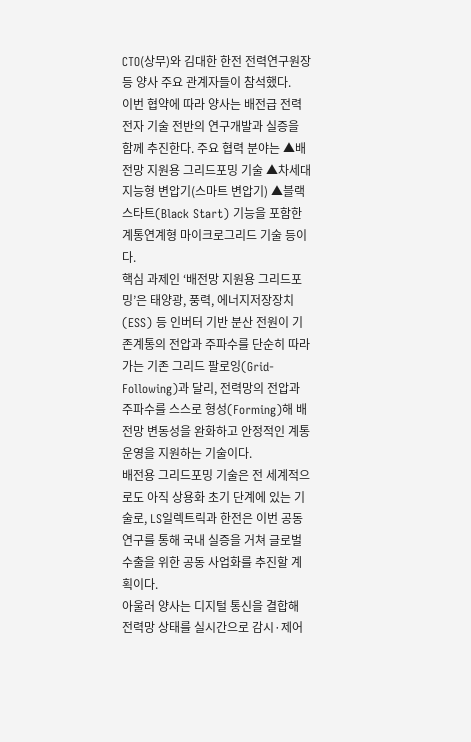CTO(상무)와 김대한 한전 전력연구원장 등 양사 주요 관계자들이 참석했다.
이번 협약에 따라 양사는 배전급 전력전자 기술 전반의 연구개발과 실증을 함께 추진한다. 주요 협력 분야는 ▲배전망 지원용 그리드포밍 기술 ▲차세대 지능형 변압기(스마트 변압기) ▲블랙 스타트(Black Start) 기능을 포함한 계통연계형 마이크로그리드 기술 등이다.
핵심 과제인 ‘배전망 지원용 그리드포밍’은 태양광, 풍력, 에너지저장장치(ESS) 등 인버터 기반 분산 전원이 기존계통의 전압과 주파수를 단순히 따라가는 기존 그리드 팔로잉(Grid-Following)과 달리, 전력망의 전압과 주파수를 스스로 형성(Forming)해 배전망 변동성을 완화하고 안정적인 계통운영을 지원하는 기술이다.
배전용 그리드포밍 기술은 전 세계적으로도 아직 상용화 초기 단계에 있는 기술로, LS일렉트릭과 한전은 이번 공동 연구를 통해 국내 실증을 거쳐 글로벌 수출을 위한 공동 사업화를 추진할 계획이다.
아울러 양사는 디지털 통신을 결합해 전력망 상태를 실시간으로 감시·제어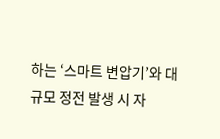하는 ‘스마트 변압기’와 대규모 정전 발생 시 자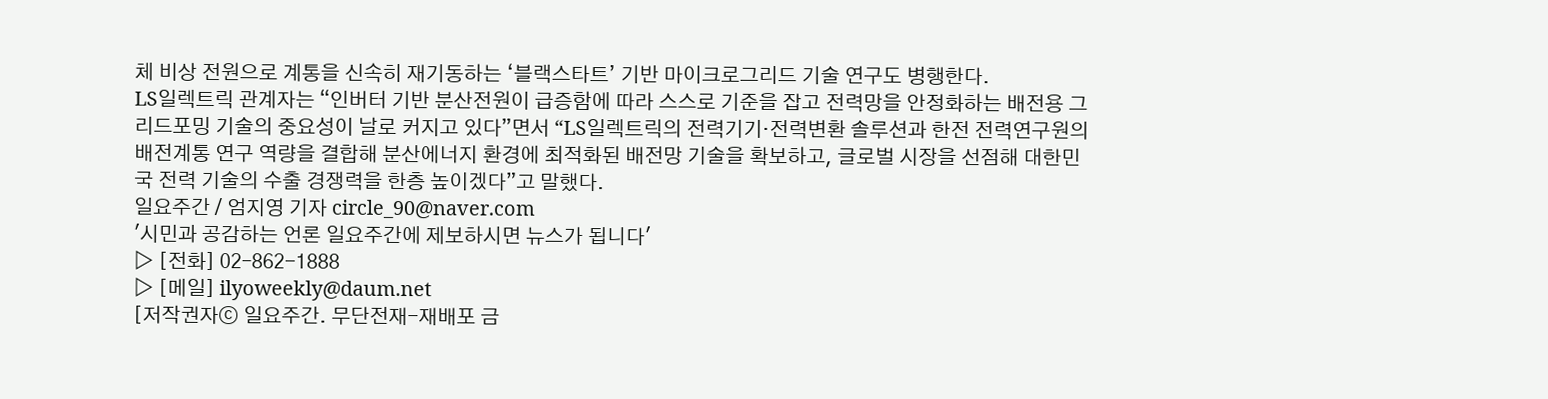체 비상 전원으로 계통을 신속히 재기동하는 ‘블랙스타트’ 기반 마이크로그리드 기술 연구도 병행한다.
LS일렉트릭 관계자는 “인버터 기반 분산전원이 급증함에 따라 스스로 기준을 잡고 전력망을 안정화하는 배전용 그리드포밍 기술의 중요성이 날로 커지고 있다”면서 “LS일렉트릭의 전력기기·전력변환 솔루션과 한전 전력연구원의 배전계통 연구 역량을 결합해 분산에너지 환경에 최적화된 배전망 기술을 확보하고, 글로벌 시장을 선점해 대한민국 전력 기술의 수출 경쟁력을 한층 높이겠다”고 말했다.
일요주간 / 엄지영 기자 circle_90@naver.com
'시민과 공감하는 언론 일요주간에 제보하시면 뉴스가 됩니다'
▷ [전화] 02–862-1888
▷ [메일] ilyoweekly@daum.net
[저작권자ⓒ 일요주간. 무단전재-재배포 금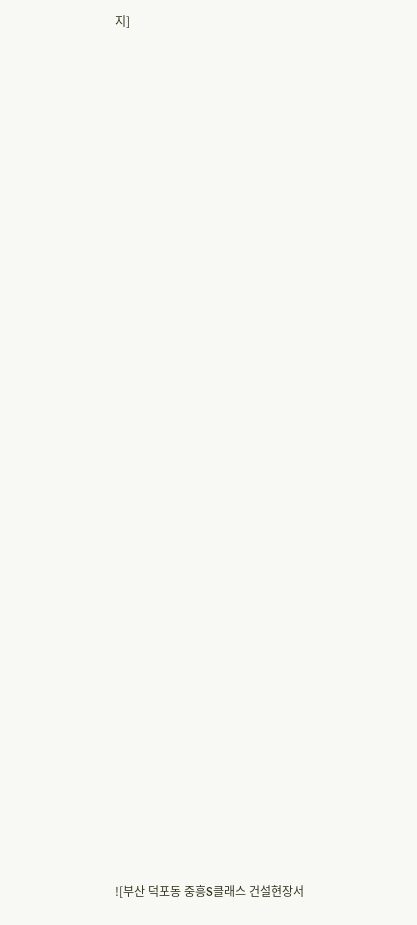지]

























































![부산 덕포동 중흥S클래스 건설현장서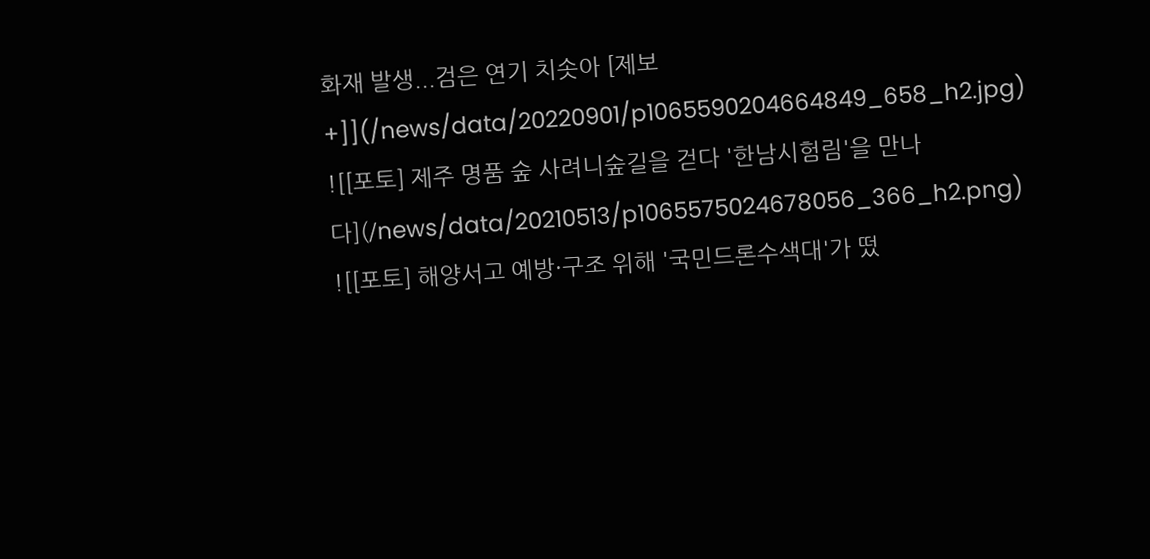화재 발생...검은 연기 치솟아 [제보+]](/news/data/20220901/p1065590204664849_658_h2.jpg)
![[포토] 제주 명품 숲 사려니숲길을 걷다 '한남시험림'을 만나다](/news/data/20210513/p1065575024678056_366_h2.png)
![[포토] 해양서고 예방·구조 위해 '국민드론수색대'가 떴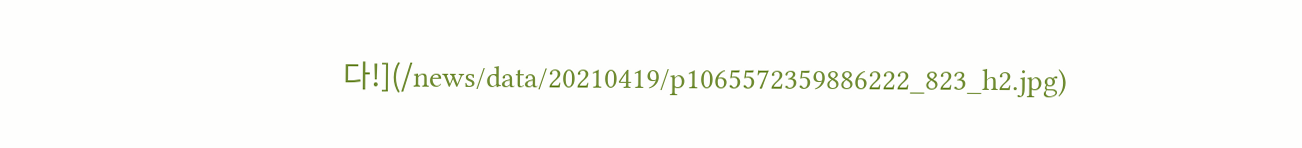다!](/news/data/20210419/p1065572359886222_823_h2.jpg)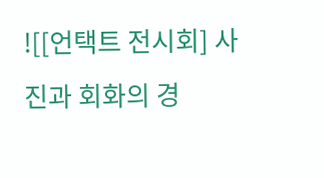![[언택트 전시회] 사진과 회화의 경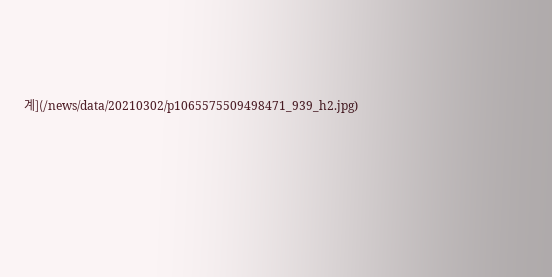계](/news/data/20210302/p1065575509498471_939_h2.jpg)